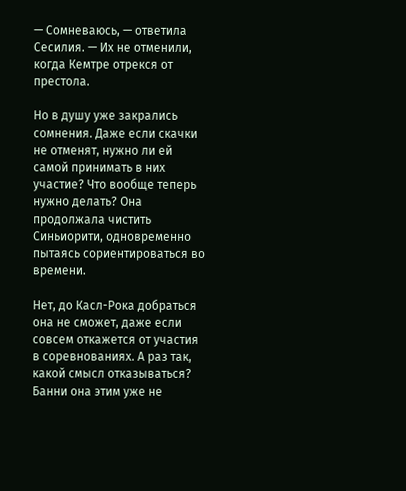— Сомневаюсь, — ответила Сесилия. — Их не отменили, когда Кемтре отрекся от престола.

Но в душу уже закрались сомнения. Даже если скачки не отменят, нужно ли ей самой принимать в них участие? Что вообще теперь нужно делать? Она продолжала чистить Синьиорити, одновременно пытаясь сориентироваться во времени.

Нет, до Касл-Рока добраться она не сможет, даже если совсем откажется от участия в соревнованиях. А раз так, какой смысл отказываться? Банни она этим уже не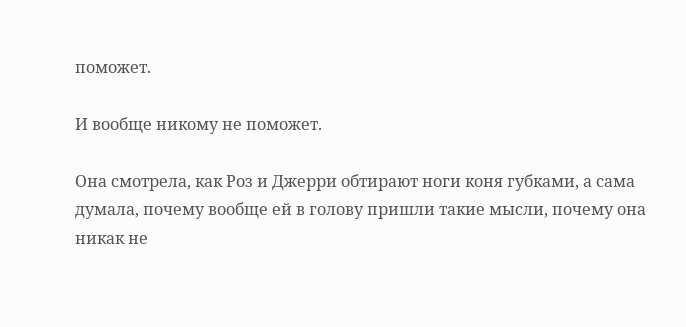поможет.

И вообще никому не поможет.

Она смотрела, как Роз и Джерри обтирают ноги коня губками, а сама думала, почему вообще ей в голову пришли такие мысли, почему она никак не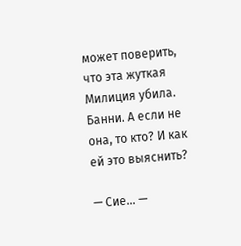может поверить, что эта жуткая Милиция убила. Банни. А если не она, то кто? И как ей это выяснить?

— Сие… —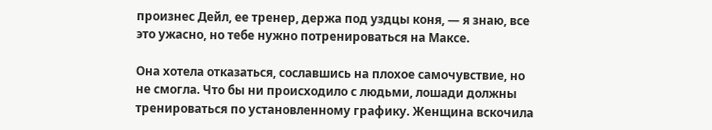произнес Дейл, ее тренер, держа под уздцы коня, — я знаю, все это ужасно, но тебе нужно потренироваться на Максе.

Она хотела отказаться, сославшись на плохое самочувствие, но не смогла. Что бы ни происходило с людьми, лошади должны тренироваться по установленному графику. Женщина вскочила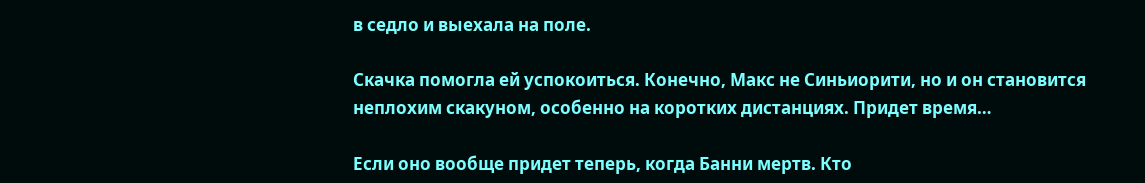в седло и выехала на поле.

Скачка помогла ей успокоиться. Конечно, Макс не Синьиорити, но и он становится неплохим скакуном, особенно на коротких дистанциях. Придет время…

Если оно вообще придет теперь, когда Банни мертв. Кто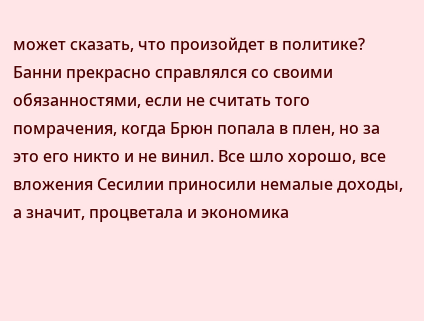может сказать, что произойдет в политике? Банни прекрасно справлялся со своими обязанностями, если не считать того помрачения, когда Брюн попала в плен, но за это его никто и не винил. Все шло хорошо, все вложения Сесилии приносили немалые доходы, а значит, процветала и экономика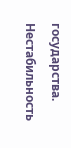государства. Нестабильность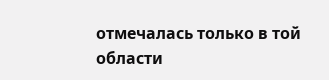отмечалась только в той области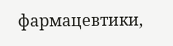фармацевтики,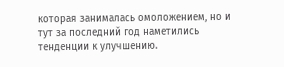которая занималась омоложением, но и тут за последний год наметились тенденции к улучшению.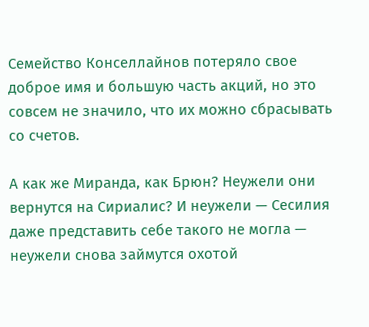Семейство Конселлайнов потеряло свое доброе имя и большую часть акций, но это совсем не значило, что их можно сбрасывать со счетов.

А как же Миранда, как Брюн? Неужели они вернутся на Сириалис? И неужели — Сесилия даже представить себе такого не могла — неужели снова займутся охотой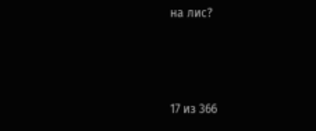на лис?



17 из 366